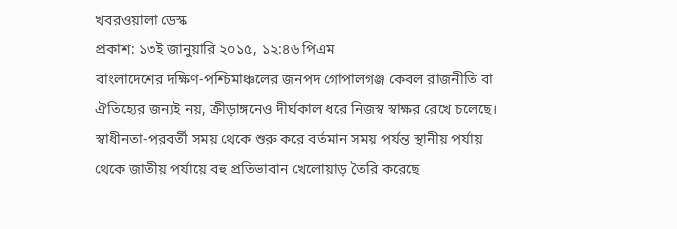খবরওয়ালা ডেস্ক
প্রকাশ: ১৩ই জানুয়ারি ২০১৫, ১২:৪৬ পিএম
বাংলাদেশের দক্ষিণ-পশ্চিমাঞ্চলের জনপদ গোপালগঞ্জ কেবল রাজনীতি বা ঐতিহ্যের জন্যই নয়, ক্রীড়াঙ্গনেও দীর্ঘকাল ধরে নিজস্ব স্বাক্ষর রেখে চলেছে। স্বাধীনতা-পরবর্তী সময় থেকে শুরু করে বর্তমান সময় পর্যন্ত স্থানীয় পর্যায় থেকে জাতীয় পর্যায়ে বহু প্রতিভাবান খেলোয়াড় তৈরি করেছে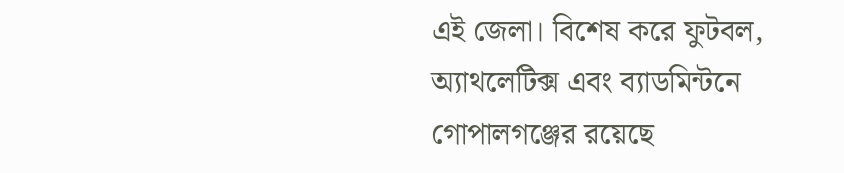এই জেলা। বিশেষ করে ফুটবল, অ্যাথলেটিক্স এবং ব্যাডমিন্টনে গোপালগঞ্জের রয়েছে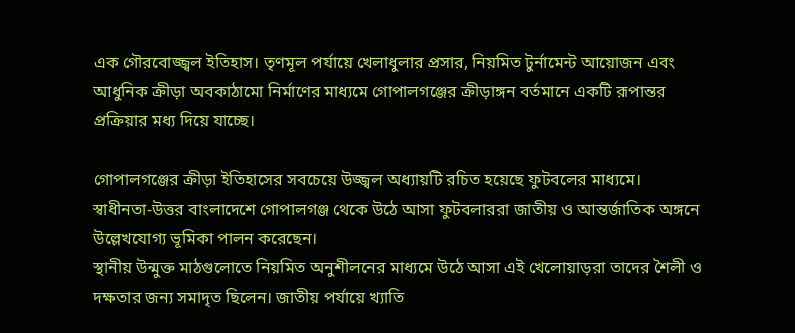এক গৌরবোজ্জ্বল ইতিহাস। তৃণমূল পর্যায়ে খেলাধুলার প্রসার, নিয়মিত টুর্নামেন্ট আয়োজন এবং আধুনিক ক্রীড়া অবকাঠামো নির্মাণের মাধ্যমে গোপালগঞ্জের ক্রীড়াঙ্গন বর্তমানে একটি রূপান্তর প্রক্রিয়ার মধ্য দিয়ে যাচ্ছে।

গোপালগঞ্জের ক্রীড়া ইতিহাসের সবচেয়ে উজ্জ্বল অধ্যায়টি রচিত হয়েছে ফুটবলের মাধ্যমে। স্বাধীনতা-উত্তর বাংলাদেশে গোপালগঞ্জ থেকে উঠে আসা ফুটবলাররা জাতীয় ও আন্তর্জাতিক অঙ্গনে উল্লেখযোগ্য ভূমিকা পালন করেছেন।
স্থানীয় উন্মুক্ত মাঠগুলোতে নিয়মিত অনুশীলনের মাধ্যমে উঠে আসা এই খেলোয়াড়রা তাদের শৈলী ও দক্ষতার জন্য সমাদৃত ছিলেন। জাতীয় পর্যায়ে খ্যাতি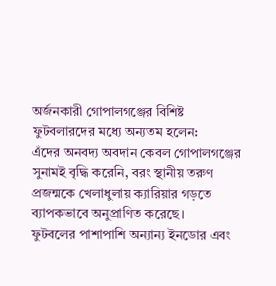অর্জনকারী গোপালগঞ্জের বিশিষ্ট ফুটবলারদের মধ্যে অন্যতম হলেন:
এঁদের অনবদ্য অবদান কেবল গোপালগঞ্জের সুনামই বৃদ্ধি করেনি, বরং স্থানীয় তরুণ প্রজন্মকে খেলাধুলায় ক্যারিয়ার গড়তে ব্যাপকভাবে অনুপ্রাণিত করেছে।
ফুটবলের পাশাপাশি অন্যান্য ইনডোর এবং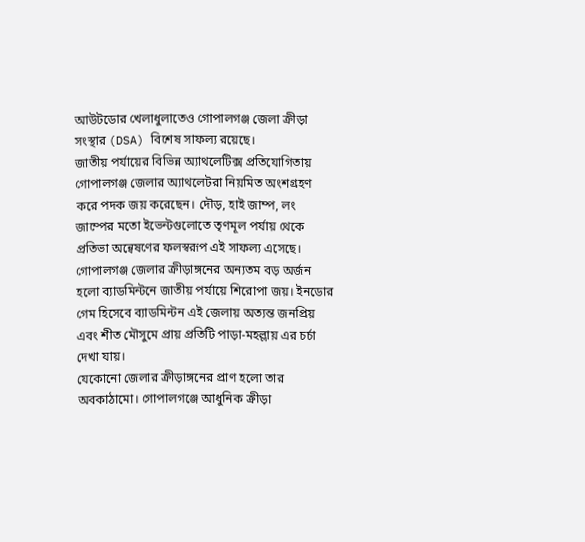আউটডোর খেলাধুলাতেও গোপালগঞ্জ জেলা ক্রীড়া সংস্থার (DSA) বিশেষ সাফল্য রয়েছে।
জাতীয় পর্যায়ের বিভিন্ন অ্যাথলেটিক্স প্রতিযোগিতায় গোপালগঞ্জ জেলার অ্যাথলেটরা নিয়মিত অংশগ্রহণ করে পদক জয় করেছেন। দৌড়, হাই জাম্প, লং জাম্পের মতো ইভেন্টগুলোতে তৃণমূল পর্যায় থেকে প্রতিভা অন্বেষণের ফলস্বরূপ এই সাফল্য এসেছে।
গোপালগঞ্জ জেলার ক্রীড়াঙ্গনের অন্যতম বড় অর্জন হলো ব্যাডমিন্টনে জাতীয় পর্যায়ে শিরোপা জয়। ইনডোর গেম হিসেবে ব্যাডমিন্টন এই জেলায় অত্যন্ত জনপ্রিয় এবং শীত মৌসুমে প্রায় প্রতিটি পাড়া-মহল্লায় এর চর্চা দেখা যায়।
যেকোনো জেলার ক্রীড়াঙ্গনের প্রাণ হলো তার অবকাঠামো। গোপালগঞ্জে আধুনিক ক্রীড়া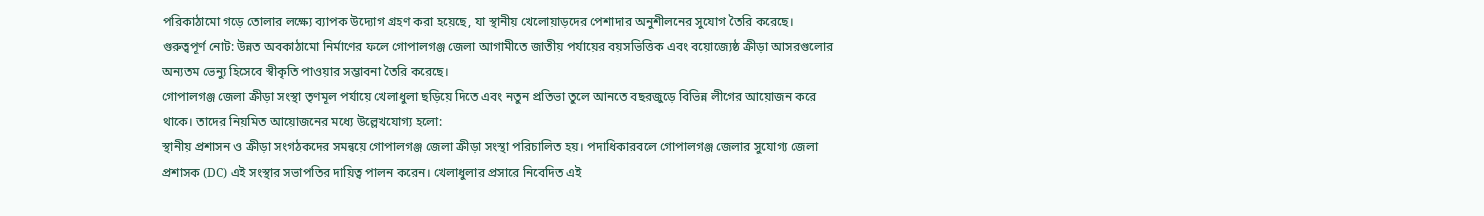পরিকাঠামো গড়ে তোলার লক্ষ্যে ব্যাপক উদ্যোগ গ্রহণ করা হয়েছে, যা স্থানীয় খেলোয়াড়দের পেশাদার অনুশীলনের সুযোগ তৈরি করেছে।
গুরুত্বপূর্ণ নোট: উন্নত অবকাঠামো নির্মাণের ফলে গোপালগঞ্জ জেলা আগামীতে জাতীয় পর্যায়ের বয়সভিত্তিক এবং বয়োজ্যেষ্ঠ ক্রীড়া আসরগুলোর অন্যতম ভেন্যু হিসেবে স্বীকৃতি পাওয়ার সম্ভাবনা তৈরি করেছে।
গোপালগঞ্জ জেলা ক্রীড়া সংস্থা তৃণমূল পর্যায়ে খেলাধুলা ছড়িয়ে দিতে এবং নতুন প্রতিভা তুলে আনতে বছরজুড়ে বিভিন্ন লীগের আয়োজন করে থাকে। তাদের নিয়মিত আয়োজনের মধ্যে উল্লেখযোগ্য হলো:
স্থানীয় প্রশাসন ও ক্রীড়া সংগঠকদের সমন্বয়ে গোপালগঞ্জ জেলা ক্রীড়া সংস্থা পরিচালিত হয়। পদাধিকারবলে গোপালগঞ্জ জেলার সুযোগ্য জেলা প্রশাসক (DC) এই সংস্থার সভাপতির দায়িত্ব পালন করেন। খেলাধুলার প্রসারে নিবেদিত এই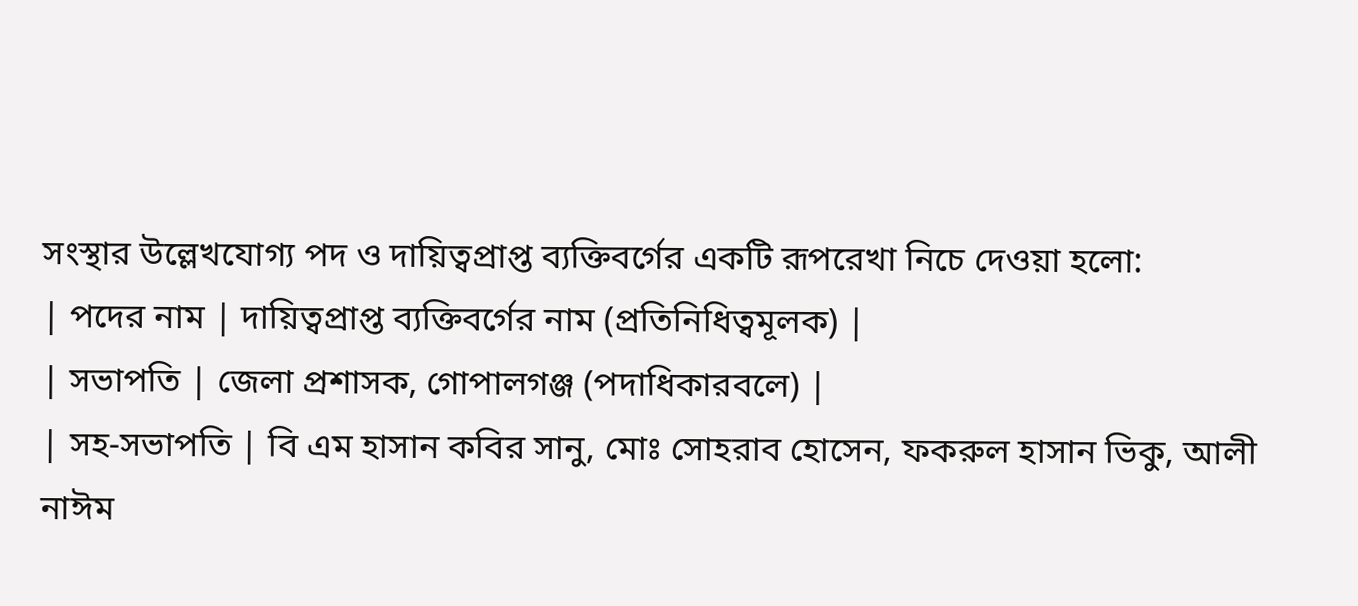সংস্থার উল্লেখযোগ্য পদ ও দায়িত্বপ্রাপ্ত ব্যক্তিবর্গের একটি রূপরেখা নিচে দেওয়া হলো:
| পদের নাম | দায়িত্বপ্রাপ্ত ব্যক্তিবর্গের নাম (প্রতিনিধিত্বমূলক) |
| সভাপতি | জেলা প্রশাসক, গোপালগঞ্জ (পদাধিকারবলে) |
| সহ-সভাপতি | বি এম হাসান কবির সানু, মোঃ সোহরাব হোসেন, ফকরুল হাসান ভিকু, আলী নাঈম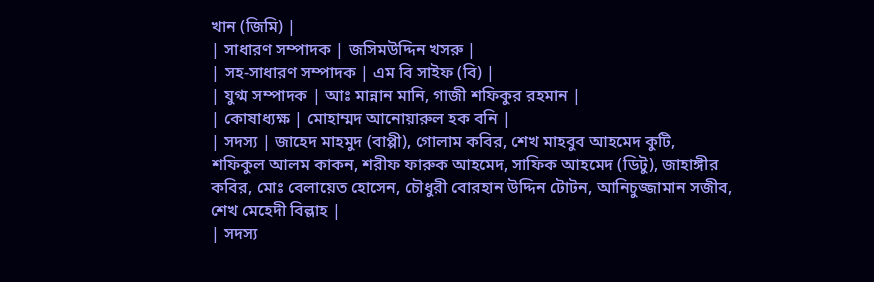খান (জিমি) |
| সাধারণ সম্পাদক | জসিমউদ্দিন খসরু |
| সহ-সাধারণ সম্পাদক | এম বি সাইফ (বি) |
| যুগ্ম সম্পাদক | আঃ মান্নান মানি, গাজী শফিকুর রহমান |
| কোষাধ্যক্ষ | মোহাম্মদ আনোয়ারুল হক বনি |
| সদস্য | জাহেদ মাহমুদ (বাপ্পী), গোলাম কবির, শেখ মাহবুব আহমেদ কুটি, শফিকুল আলম কাকন, শরীফ ফারুক আহমেদ, সাফিক আহমেদ (ডিটু), জাহাঙ্গীর কবির, মোঃ বেলায়েত হোসেন, চৌধুরী বোরহান উদ্দিন টোটন, আনিচুজ্জামান সজীব, শেখ মেহেদী বিল্লাহ |
| সদস্য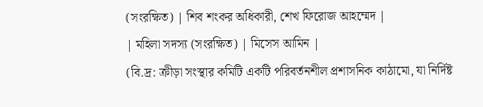(সংরক্ষিত) | শিব শংকর অধিকারী, শেখ ফিরোজ আহম্মেদ |
| মহিলা সদস্য (সংরক্ষিত) | মিসেস আমিন |
(বি.দ্র: ক্রীড়া সংস্থার কমিটি একটি পরিবর্তনশীল প্রশাসনিক কাঠামো, যা নির্দিষ্ট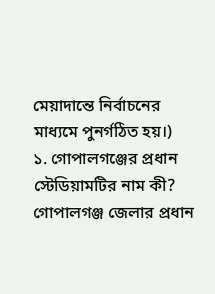মেয়াদান্তে নির্বাচনের মাধ্যমে পুনর্গঠিত হয়।)
১. গোপালগঞ্জের প্রধান স্টেডিয়ামটির নাম কী?
গোপালগঞ্জ জেলার প্রধান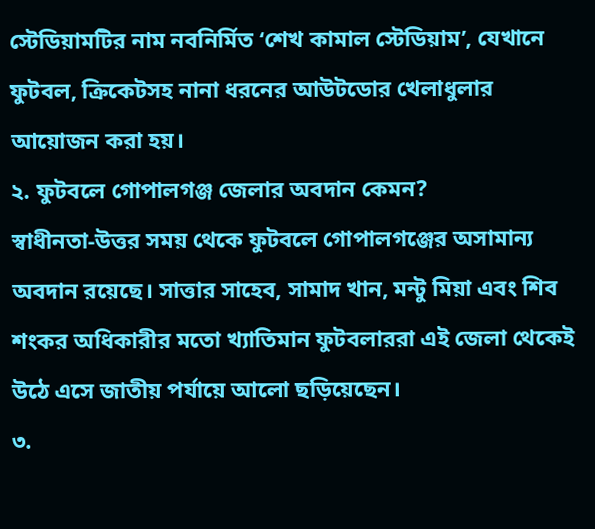স্টেডিয়ামটির নাম নবনির্মিত ‘শেখ কামাল স্টেডিয়াম’, যেখানে ফুটবল, ক্রিকেটসহ নানা ধরনের আউটডোর খেলাধুলার আয়োজন করা হয়।
২. ফুটবলে গোপালগঞ্জ জেলার অবদান কেমন?
স্বাধীনতা-উত্তর সময় থেকে ফুটবলে গোপালগঞ্জের অসামান্য অবদান রয়েছে। সাত্তার সাহেব, সামাদ খান, মন্টু মিয়া এবং শিব শংকর অধিকারীর মতো খ্যাতিমান ফুটবলাররা এই জেলা থেকেই উঠে এসে জাতীয় পর্যায়ে আলো ছড়িয়েছেন।
৩.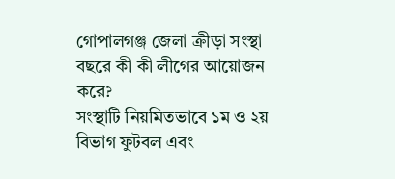গোপালগঞ্জ জেলা ক্রীড়া সংস্থা বছরে কী কী লীগের আয়োজন করে?
সংস্থাটি নিয়মিতভাবে ১ম ও ২য় বিভাগ ফুটবল এবং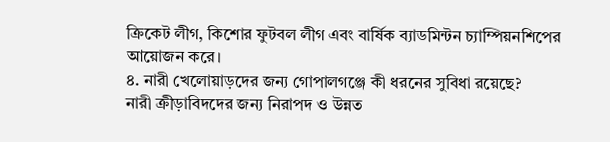ক্রিকেট লীগ, কিশোর ফুটবল লীগ এবং বার্ষিক ব্যাডমিন্টন চ্যাম্পিয়নশিপের আয়োজন করে।
৪. নারী খেলোয়াড়দের জন্য গোপালগঞ্জে কী ধরনের সুবিধা রয়েছে?
নারী ক্রীড়াবিদদের জন্য নিরাপদ ও উন্নত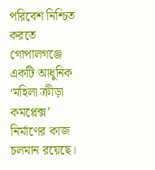পরিবেশ নিশ্চিত করতে গোপালগঞ্জে একটি আধুনিক ‘মহিলা ক্রীড়া কমপ্লেক্স’ নির্মাণের কাজ চলমান রয়েছে।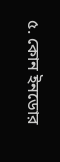৫. কোন ইনডোর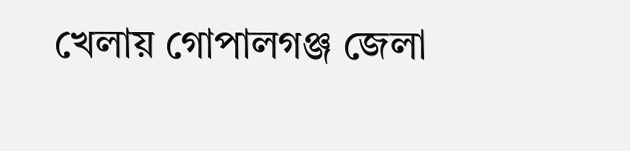খেলায় গোপালগঞ্জ জেলা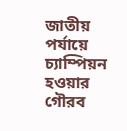জাতীয় পর্যায়ে চ্যাম্পিয়ন হওয়ার গৌরব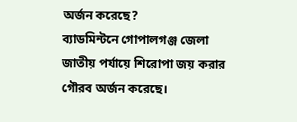অর্জন করেছে?
ব্যাডমিন্টনে গোপালগঞ্জ জেলা জাতীয় পর্যায়ে শিরোপা জয় করার গৌরব অর্জন করেছে।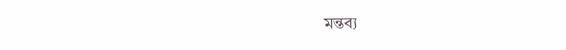মন্তব্য